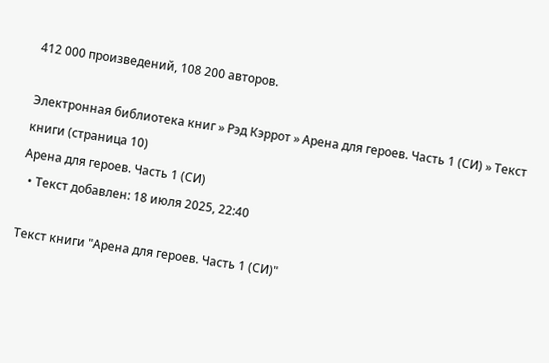412 000 произведений, 108 200 авторов.

Электронная библиотека книг » Рэд Кэррот » Арена для героев. Часть 1 (СИ) » Текст книги (страница 10)
Арена для героев. Часть 1 (СИ)
  • Текст добавлен: 18 июля 2025, 22:40

Текст книги "Арена для героев. Часть 1 (СИ)"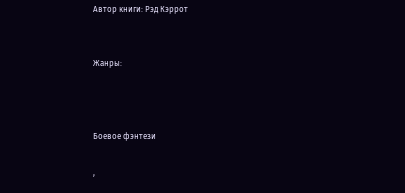Автор книги: Рэд Кэррот


Жанры:



Боевое фэнтези

,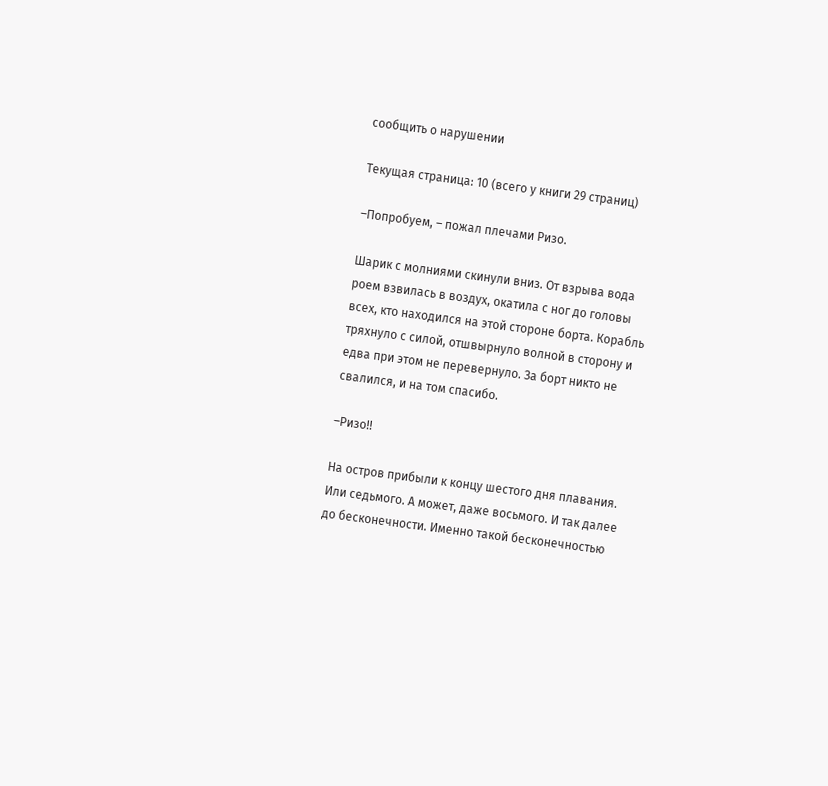сообщить о нарушении

Текущая страница: 10 (всего у книги 29 страниц)

–Попробуем, – пожал плечами Ризо.

Шарик с молниями скинули вниз. От взрыва вода роем взвилась в воздух, окатила с ног до головы всех, кто находился на этой стороне борта. Корабль тряхнуло с силой, отшвырнуло волной в сторону и едва при этом не перевернуло. За борт никто не свалился, и на том спасибо.

–Ризо!!

На остров прибыли к концу шестого дня плавания. Или седьмого. А может, даже восьмого. И так далее до бесконечности. Именно такой бесконечностью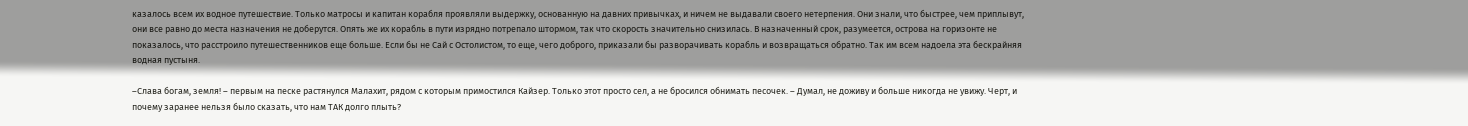казалось всем их водное путешествие. Только матросы и капитан корабля проявляли выдержку, основанную на давних привычках, и ничем не выдавали своего нетерпения. Они знали, что быстрее, чем приплывут, они все равно до места назначения не доберутся. Опять же их корабль в пути изрядно потрепало штормом, так что скорость значительно снизилась. В назначенный срок, разумеется, острова на горизонте не показалось, что расстроило путешественников еще больше. Если бы не Сай с Остолистом, то еще, чего доброго, приказали бы разворачивать корабль и возвращаться обратно. Так им всем надоела эта бескрайняя водная пустыня.

–Слава богам, земля! – первым на песке растянулся Малахит, рядом с которым примостился Кайзер. Только этот просто сел, а не бросился обнимать песочек. – Думал, не доживу и больше никогда не увижу. Черт, и почему заранее нельзя было сказать, что нам ТАК долго плыть?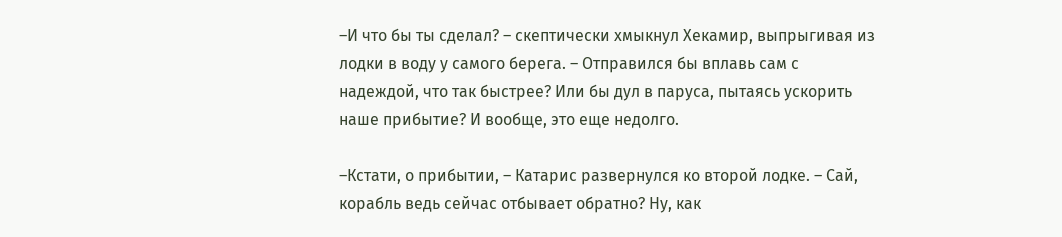–И что бы ты сделал? – скептически хмыкнул Хекамир, выпрыгивая из лодки в воду у самого берега. – Отправился бы вплавь сам с надеждой, что так быстрее? Или бы дул в паруса, пытаясь ускорить наше прибытие? И вообще, это еще недолго.

–Кстати, о прибытии, – Катарис развернулся ко второй лодке. – Сай, корабль ведь сейчас отбывает обратно? Ну, как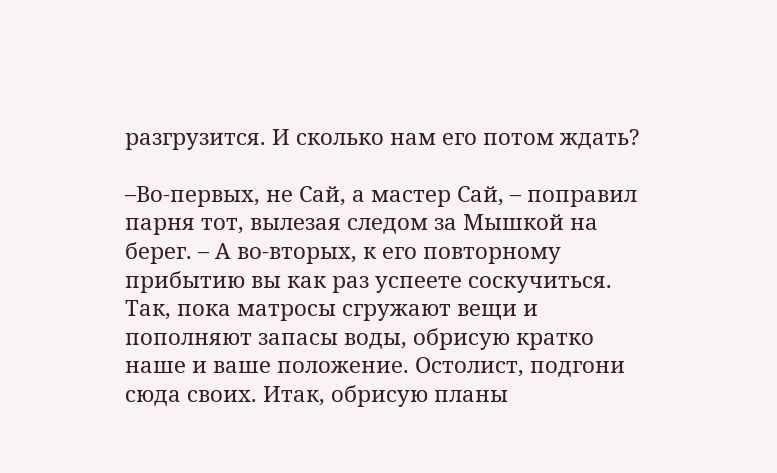разгрузится. И сколько нам его потом ждать?

–Во-первых, не Сай, а мастер Сай, – поправил парня тот, вылезая следом за Мышкой на берег. – А во-вторых, к его повторному прибытию вы как раз успеете соскучиться. Так, пока матросы сгружают вещи и пополняют запасы воды, обрисую кратко наше и ваше положение. Остолист, подгони сюда своих. Итак, обрисую планы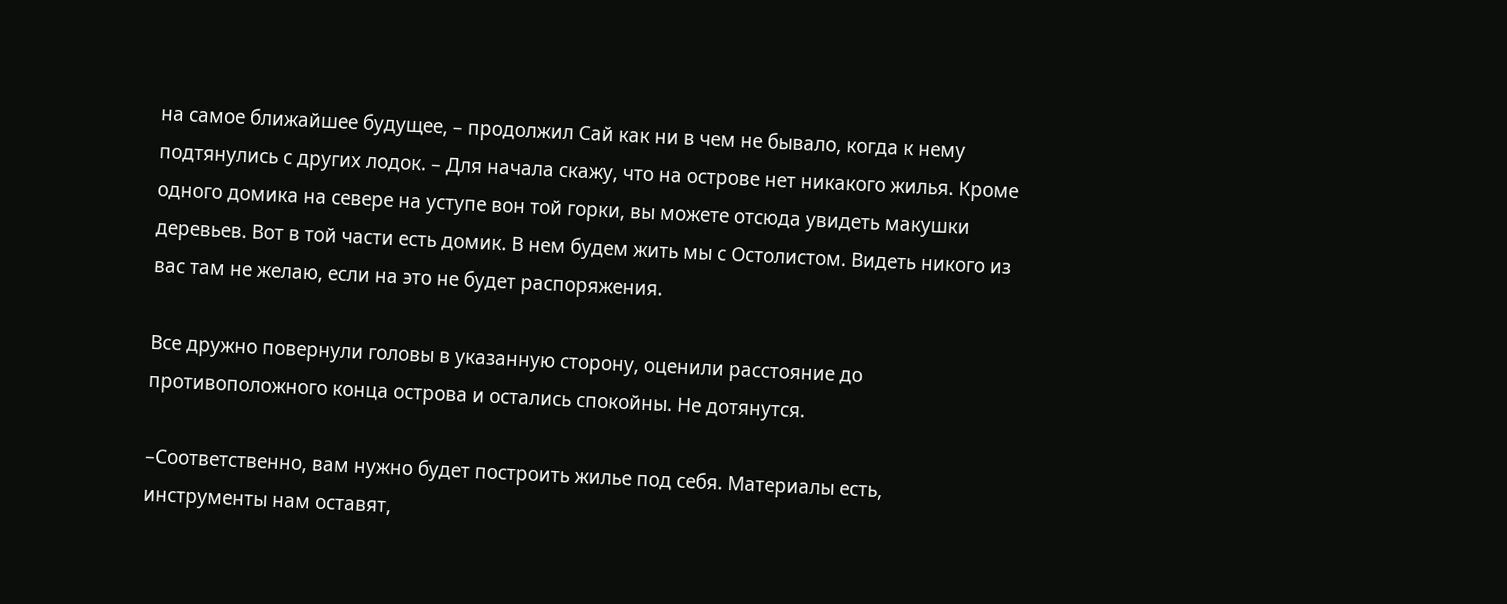на самое ближайшее будущее, – продолжил Сай как ни в чем не бывало, когда к нему подтянулись с других лодок. – Для начала скажу, что на острове нет никакого жилья. Кроме одного домика на севере на уступе вон той горки, вы можете отсюда увидеть макушки деревьев. Вот в той части есть домик. В нем будем жить мы с Остолистом. Видеть никого из вас там не желаю, если на это не будет распоряжения.

Все дружно повернули головы в указанную сторону, оценили расстояние до противоположного конца острова и остались спокойны. Не дотянутся.

–Соответственно, вам нужно будет построить жилье под себя. Материалы есть, инструменты нам оставят,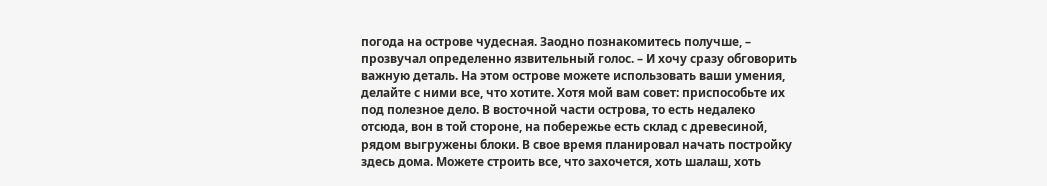погода на острове чудесная. Заодно познакомитесь получше, – прозвучал определенно язвительный голос. – И хочу сразу обговорить важную деталь. На этом острове можете использовать ваши умения, делайте с ними все, что хотите. Хотя мой вам совет: приспособьте их под полезное дело. В восточной части острова, то есть недалеко отсюда, вон в той стороне, на побережье есть склад с древесиной, рядом выгружены блоки. В свое время планировал начать постройку здесь дома. Можете строить все, что захочется, хоть шалаш, хоть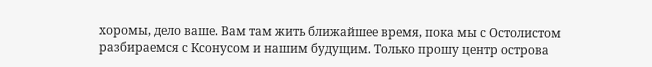хоромы, дело ваше. Вам там жить ближайшее время, пока мы с Остолистом разбираемся с Ксонусом и нашим будущим. Только прошу центр острова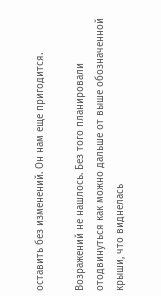оставить без изменений. Он нам еще пригодится.

Возражений не нашлось. Без того планировали отодвинуться как можно дальше от выше обозначенной крыши, что виднелась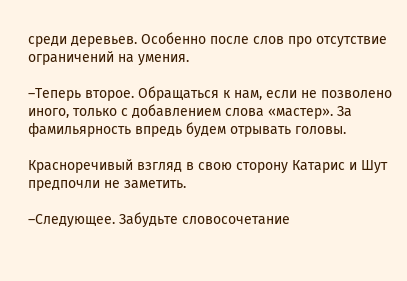среди деревьев. Особенно после слов про отсутствие ограничений на умения.

–Теперь второе. Обращаться к нам, если не позволено иного, только с добавлением слова «мастер». За фамильярность впредь будем отрывать головы.

Красноречивый взгляд в свою сторону Катарис и Шут предпочли не заметить.

–Следующее. Забудьте словосочетание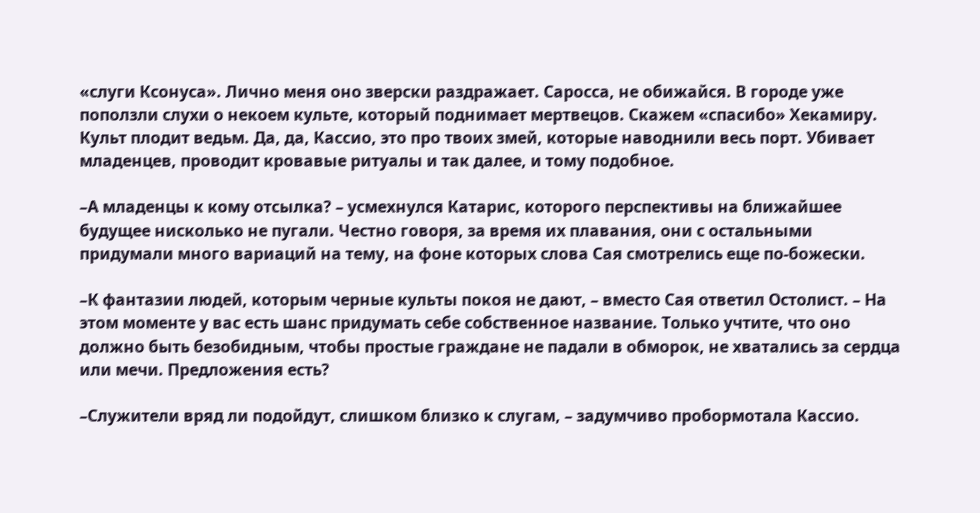«слуги Ксонуса». Лично меня оно зверски раздражает. Саросса, не обижайся. В городе уже поползли слухи о некоем культе, который поднимает мертвецов. Скажем «спасибо» Хекамиру. Культ плодит ведьм. Да, да, Кассио, это про твоих змей, которые наводнили весь порт. Убивает младенцев, проводит кровавые ритуалы и так далее, и тому подобное.

–А младенцы к кому отсылка? – усмехнулся Катарис, которого перспективы на ближайшее будущее нисколько не пугали. Честно говоря, за время их плавания, они с остальными придумали много вариаций на тему, на фоне которых слова Сая смотрелись еще по-божески.

–К фантазии людей, которым черные культы покоя не дают, – вместо Сая ответил Остолист. – На этом моменте у вас есть шанс придумать себе собственное название. Только учтите, что оно должно быть безобидным, чтобы простые граждане не падали в обморок, не хватались за сердца или мечи. Предложения есть?

–Служители вряд ли подойдут, слишком близко к слугам, – задумчиво пробормотала Кассио.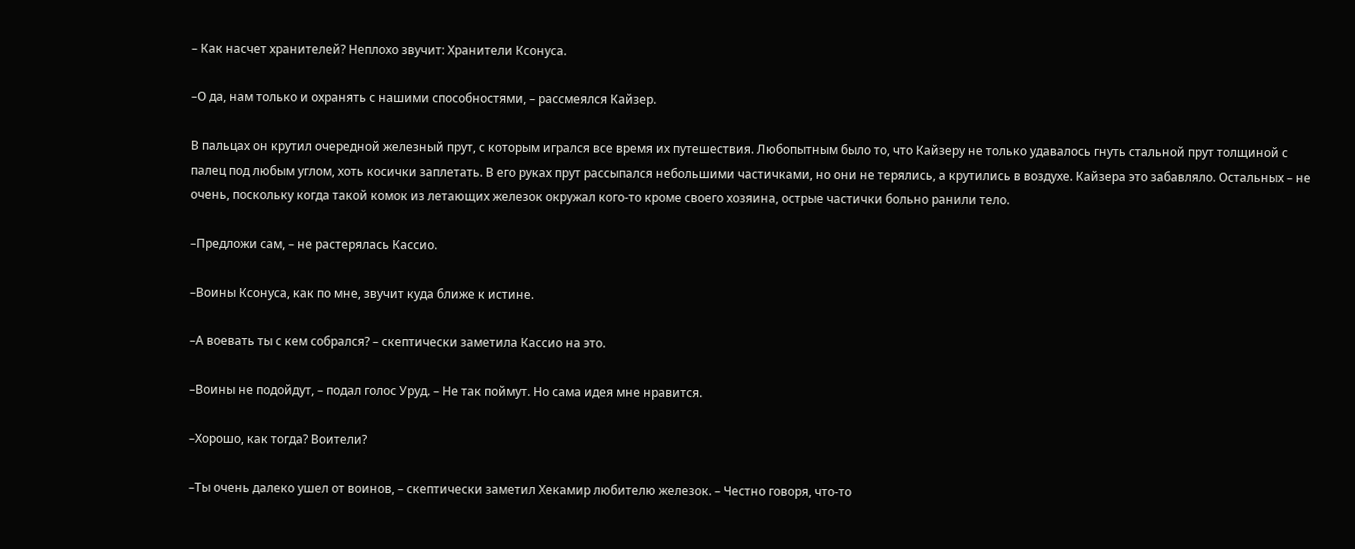– Как насчет хранителей? Неплохо звучит: Хранители Ксонуса.

–О да, нам только и охранять с нашими способностями, – рассмеялся Кайзер.

В пальцах он крутил очередной железный прут, с которым игрался все время их путешествия. Любопытным было то, что Кайзеру не только удавалось гнуть стальной прут толщиной с палец под любым углом, хоть косички заплетать. В его руках прут рассыпался небольшими частичками, но они не терялись, а крутились в воздухе. Кайзера это забавляло. Остальных – не очень, поскольку когда такой комок из летающих железок окружал кого-то кроме своего хозяина, острые частички больно ранили тело.

–Предложи сам, – не растерялась Кассио.

–Воины Ксонуса, как по мне, звучит куда ближе к истине.

–А воевать ты с кем собрался? – скептически заметила Кассио на это.

–Воины не подойдут, – подал голос Уруд. – Не так поймут. Но сама идея мне нравится.

–Хорошо, как тогда? Воители?

–Ты очень далеко ушел от воинов, – скептически заметил Хекамир любителю железок. – Честно говоря, что-то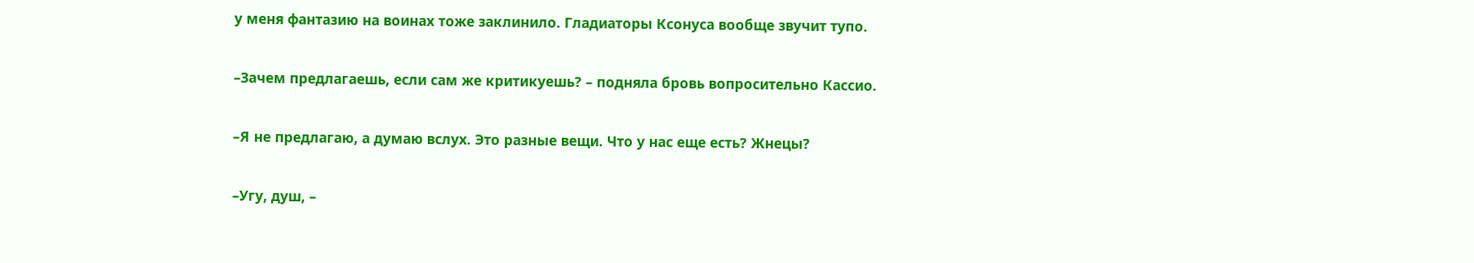у меня фантазию на воинах тоже заклинило. Гладиаторы Ксонуса вообще звучит тупо.

–Зачем предлагаешь, если сам же критикуешь? – подняла бровь вопросительно Кассио.

–Я не предлагаю, а думаю вслух. Это разные вещи. Что у нас еще есть? Жнецы?

–Угу, душ, –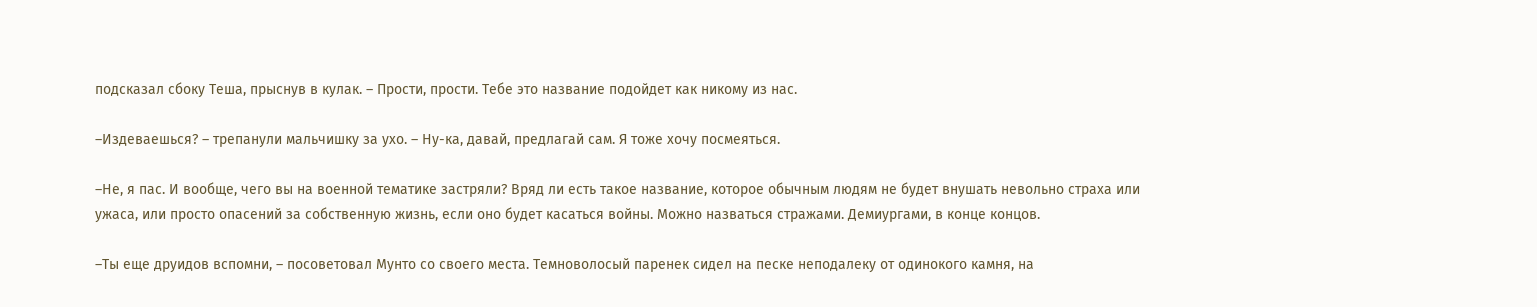подсказал сбоку Теша, прыснув в кулак. – Прости, прости. Тебе это название подойдет как никому из нас.

–Издеваешься? – трепанули мальчишку за ухо. – Ну-ка, давай, предлагай сам. Я тоже хочу посмеяться.

–Не, я пас. И вообще, чего вы на военной тематике застряли? Вряд ли есть такое название, которое обычным людям не будет внушать невольно страха или ужаса, или просто опасений за собственную жизнь, если оно будет касаться войны. Можно назваться стражами. Демиургами, в конце концов.

–Ты еще друидов вспомни, – посоветовал Мунто со своего места. Темноволосый паренек сидел на песке неподалеку от одинокого камня, на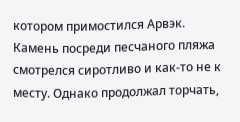котором примостился Арвэк. Камень посреди песчаного пляжа смотрелся сиротливо и как-то не к месту. Однако продолжал торчать,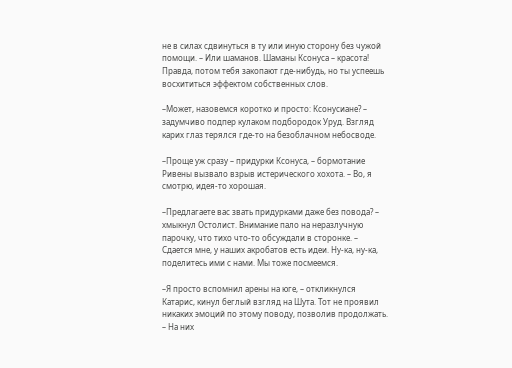не в силах сдвинуться в ту или иную сторону без чужой помощи. – Или шаманов. Шаманы Ксонуса – красота! Правда, потом тебя закопают где-нибудь, но ты успеешь восхититься эффектом собственных слов.

–Может, назовемся коротко и просто: Ксонусиане? – задумчиво подпер кулаком подбородок Уруд. Взгляд карих глаз терялся где-то на безоблачном небосводе.

–Проще уж сразу – придурки Ксонуса, – бормотание Ривены вызвало взрыв истерического хохота. – Во, я смотрю, идея-то хорошая.

–Предлагаете вас звать придурками даже без повода? – хмыкнул Остолист. Внимание пало на неразлучную парочку, что тихо что-то обсуждали в сторонке. – Сдается мне, у наших акробатов есть идеи. Ну-ка, ну-ка, поделитесь ими с нами. Мы тоже посмеемся.

–Я просто вспомнил арены на юге, – откликнулся Катарис, кинул беглый взгляд на Шута. Тот не проявил никаких эмоций по этому поводу, позволив продолжать. – На них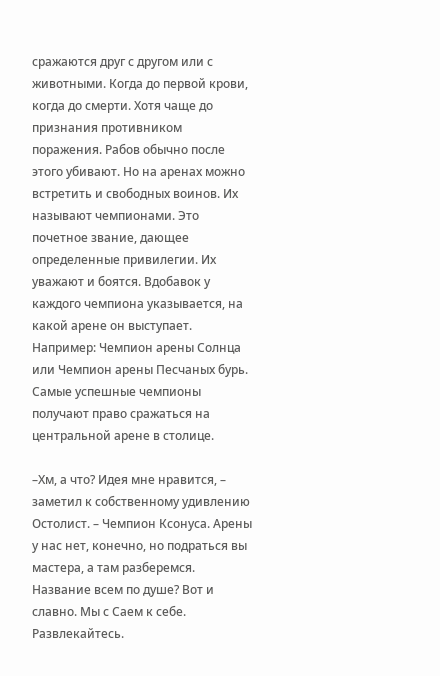сражаются друг с другом или с животными. Когда до первой крови, когда до смерти. Хотя чаще до признания противником поражения. Рабов обычно после этого убивают. Но на аренах можно встретить и свободных воинов. Их называют чемпионами. Это почетное звание, дающее определенные привилегии. Их уважают и боятся. Вдобавок у каждого чемпиона указывается, на какой арене он выступает. Например: Чемпион арены Солнца или Чемпион арены Песчаных бурь. Самые успешные чемпионы получают право сражаться на центральной арене в столице.

–Хм, а что? Идея мне нравится, – заметил к собственному удивлению Остолист. – Чемпион Ксонуса. Арены у нас нет, конечно, но подраться вы мастера, а там разберемся. Название всем по душе? Вот и славно. Мы с Саем к себе. Развлекайтесь.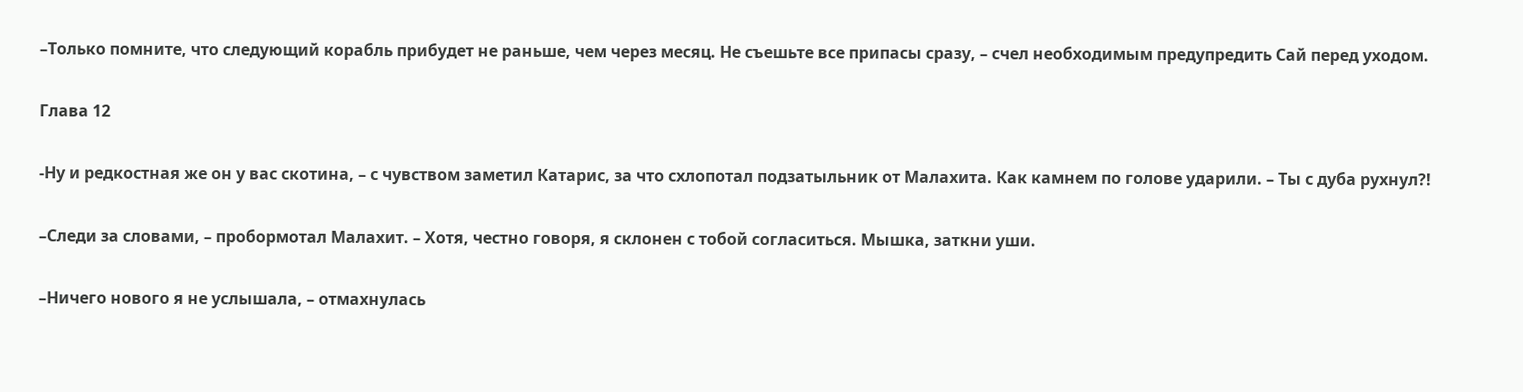–Только помните, что следующий корабль прибудет не раньше, чем через месяц. Не съешьте все припасы сразу, – счел необходимым предупредить Сай перед уходом.

Глава 12

-Ну и редкостная же он у вас скотина, – с чувством заметил Катарис, за что схлопотал подзатыльник от Малахита. Как камнем по голове ударили. – Ты с дуба рухнул?!

–Следи за словами, – пробормотал Малахит. – Хотя, честно говоря, я склонен с тобой согласиться. Мышка, заткни уши.

–Ничего нового я не услышала, – отмахнулась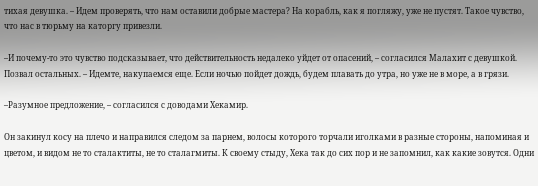тихая девушка. – Идем проверять, что нам оставили добрые мастера? На корабль, как я погляжу, уже не пустят. Такое чувство, что нас в тюрьму на каторгу привезли.

–И почему-то это чувство подсказывает, что действительность недалеко уйдет от опасений, – согласился Малахит с девушкой. Позвал остальных. – Идемте, накупаемся еще. Если ночью пойдет дождь, будем плавать до утра, но уже не в море, а в грязи.

–Разумное предложение, – согласился с доводами Хекамир.

Он закинул косу на плечо и направился следом за парнем, волосы которого торчали иголками в разные стороны, напоминая и цветом, и видом не то сталактиты, не то сталагмиты. К своему стыду, Хека так до сих пор и не запомнил, как какие зовутся. Одни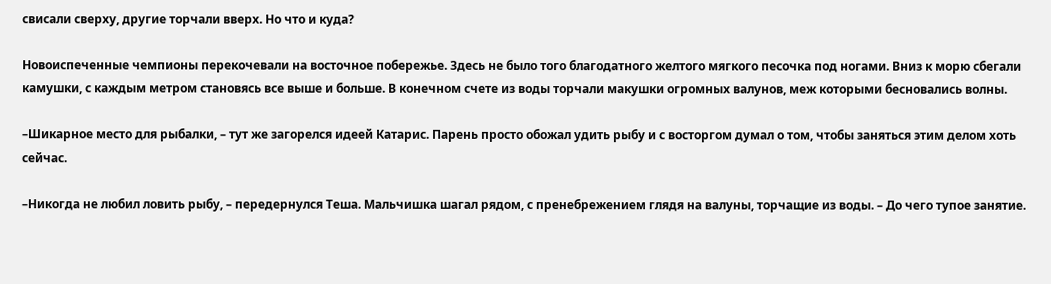свисали сверху, другие торчали вверх. Но что и куда?

Новоиспеченные чемпионы перекочевали на восточное побережье. Здесь не было того благодатного желтого мягкого песочка под ногами. Вниз к морю сбегали камушки, с каждым метром становясь все выше и больше. В конечном счете из воды торчали макушки огромных валунов, меж которыми бесновались волны.

–Шикарное место для рыбалки, – тут же загорелся идеей Катарис. Парень просто обожал удить рыбу и с восторгом думал о том, чтобы заняться этим делом хоть сейчас.

–Никогда не любил ловить рыбу, – передернулся Теша. Мальчишка шагал рядом, с пренебрежением глядя на валуны, торчащие из воды. – До чего тупое занятие.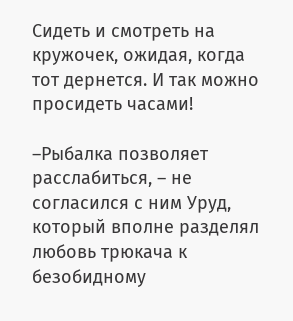Сидеть и смотреть на кружочек, ожидая, когда тот дернется. И так можно просидеть часами!

–Рыбалка позволяет расслабиться, – не согласился с ним Уруд, который вполне разделял любовь трюкача к безобидному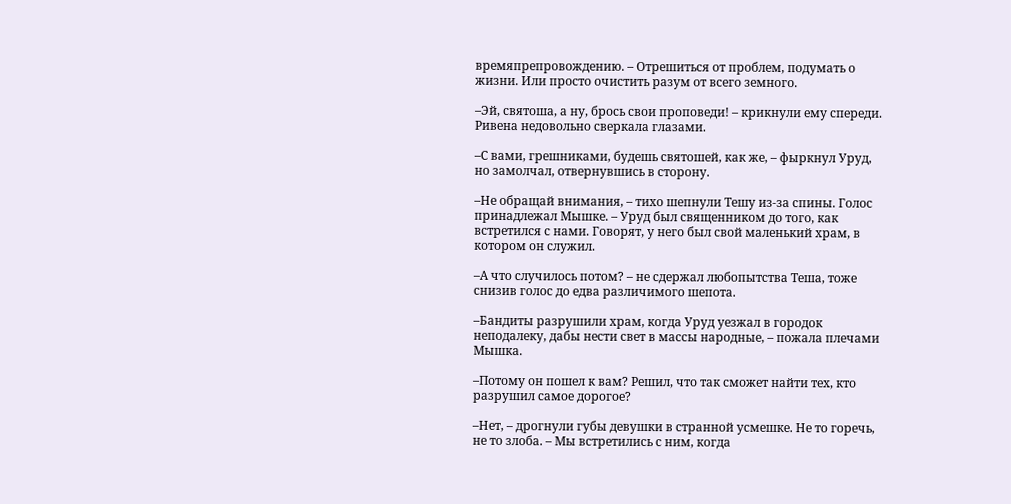времяпрепровождению. – Отрешиться от проблем, подумать о жизни. Или просто очистить разум от всего земного.

–Эй, святоша, а ну, брось свои проповеди! – крикнули ему спереди. Ривена недовольно сверкала глазами.

–С вами, грешниками, будешь святошей, как же, – фыркнул Уруд, но замолчал, отвернувшись в сторону.

–Не обращай внимания, – тихо шепнули Тешу из-за спины. Голос принадлежал Мышке. – Уруд был священником до того, как встретился с нами. Говорят, у него был свой маленький храм, в котором он служил.

–А что случилось потом? – не сдержал любопытства Теша, тоже снизив голос до едва различимого шепота.

–Бандиты разрушили храм, когда Уруд уезжал в городок неподалеку, дабы нести свет в массы народные, – пожала плечами Мышка.

–Потому он пошел к вам? Решил, что так сможет найти тех, кто разрушил самое дорогое?

–Нет, – дрогнули губы девушки в странной усмешке. Не то горечь, не то злоба. – Мы встретились с ним, когда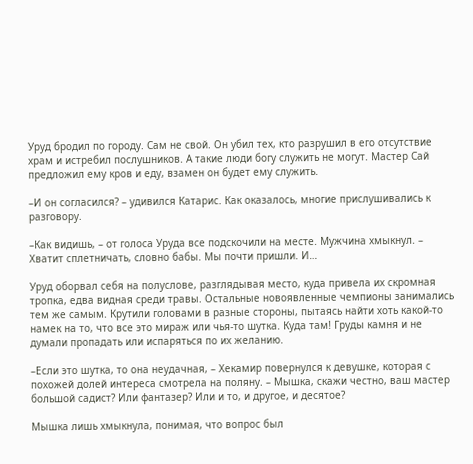Уруд бродил по городу. Сам не свой. Он убил тех, кто разрушил в его отсутствие храм и истребил послушников. А такие люди богу служить не могут. Мастер Сай предложил ему кров и еду, взамен он будет ему служить.

–И он согласился? – удивился Катарис. Как оказалось, многие прислушивались к разговору.

–Как видишь, – от голоса Уруда все подскочили на месте. Мужчина хмыкнул. – Хватит сплетничать, словно бабы. Мы почти пришли. И…

Уруд оборвал себя на полуслове, разглядывая место, куда привела их скромная тропка, едва видная среди травы. Остальные новоявленные чемпионы занимались тем же самым. Крутили головами в разные стороны, пытаясь найти хоть какой-то намек на то, что все это мираж или чья-то шутка. Куда там! Груды камня и не думали пропадать или испаряться по их желанию.

–Если это шутка, то она неудачная, – Хекамир повернулся к девушке, которая с похожей долей интереса смотрела на поляну. – Мышка, скажи честно, ваш мастер большой садист? Или фантазер? Или и то, и другое, и десятое?

Мышка лишь хмыкнула, понимая, что вопрос был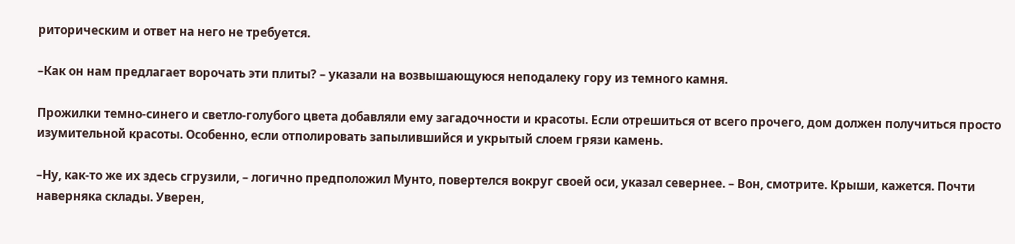риторическим и ответ на него не требуется.

–Как он нам предлагает ворочать эти плиты? – указали на возвышающуюся неподалеку гору из темного камня.

Прожилки темно-синего и светло-голубого цвета добавляли ему загадочности и красоты. Если отрешиться от всего прочего, дом должен получиться просто изумительной красоты. Особенно, если отполировать запылившийся и укрытый слоем грязи камень.

–Ну, как-то же их здесь сгрузили, – логично предположил Мунто, повертелся вокруг своей оси, указал севернее. – Вон, смотрите. Крыши, кажется. Почти наверняка склады. Уверен,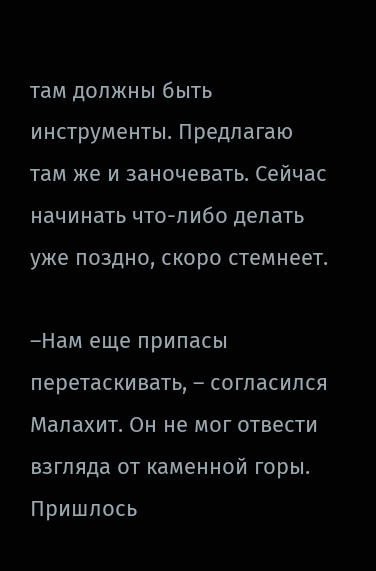там должны быть инструменты. Предлагаю там же и заночевать. Сейчас начинать что-либо делать уже поздно, скоро стемнеет.

–Нам еще припасы перетаскивать, – согласился Малахит. Он не мог отвести взгляда от каменной горы. Пришлось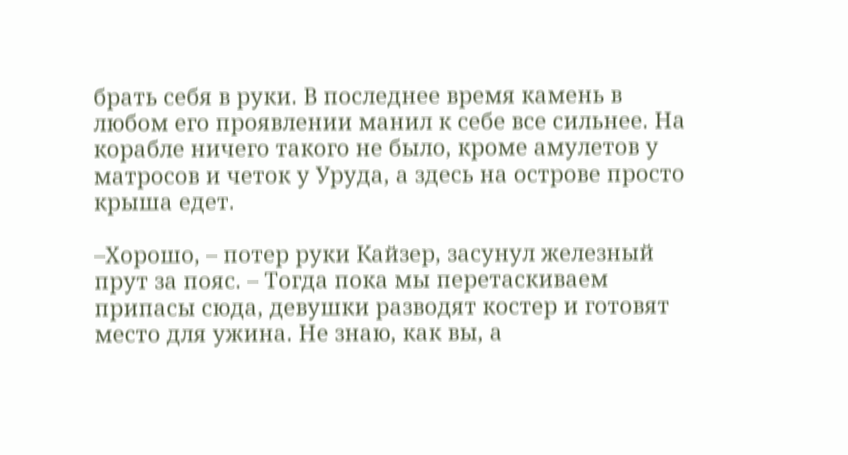брать себя в руки. В последнее время камень в любом его проявлении манил к себе все сильнее. На корабле ничего такого не было, кроме амулетов у матросов и четок у Уруда, а здесь на острове просто крыша едет.

–Хорошо, – потер руки Кайзер, засунул железный прут за пояс. – Тогда пока мы перетаскиваем припасы сюда, девушки разводят костер и готовят место для ужина. Не знаю, как вы, а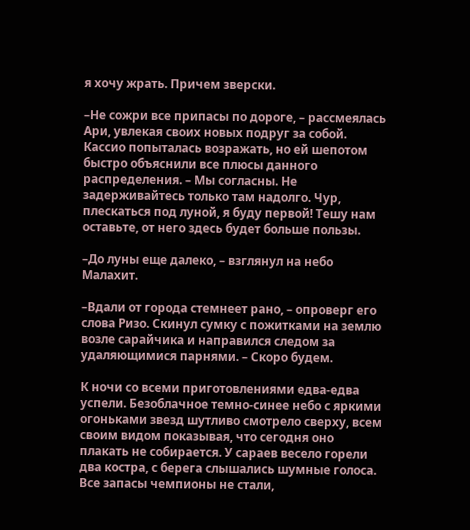я хочу жрать. Причем зверски.

–Не сожри все припасы по дороге, – рассмеялась Ари, увлекая своих новых подруг за собой. Кассио попыталась возражать, но ей шепотом быстро объяснили все плюсы данного распределения. – Мы согласны. Не задерживайтесь только там надолго. Чур, плескаться под луной, я буду первой! Тешу нам оставьте, от него здесь будет больше пользы.

–До луны еще далеко, – взглянул на небо Малахит.

–Вдали от города стемнеет рано, – опроверг его слова Ризо. Скинул сумку с пожитками на землю возле сарайчика и направился следом за удаляющимися парнями. – Скоро будем.

К ночи со всеми приготовлениями едва-едва успели. Безоблачное темно-синее небо с яркими огоньками звезд шутливо смотрело сверху, всем своим видом показывая, что сегодня оно плакать не собирается. У сараев весело горели два костра, с берега слышались шумные голоса. Все запасы чемпионы не стали,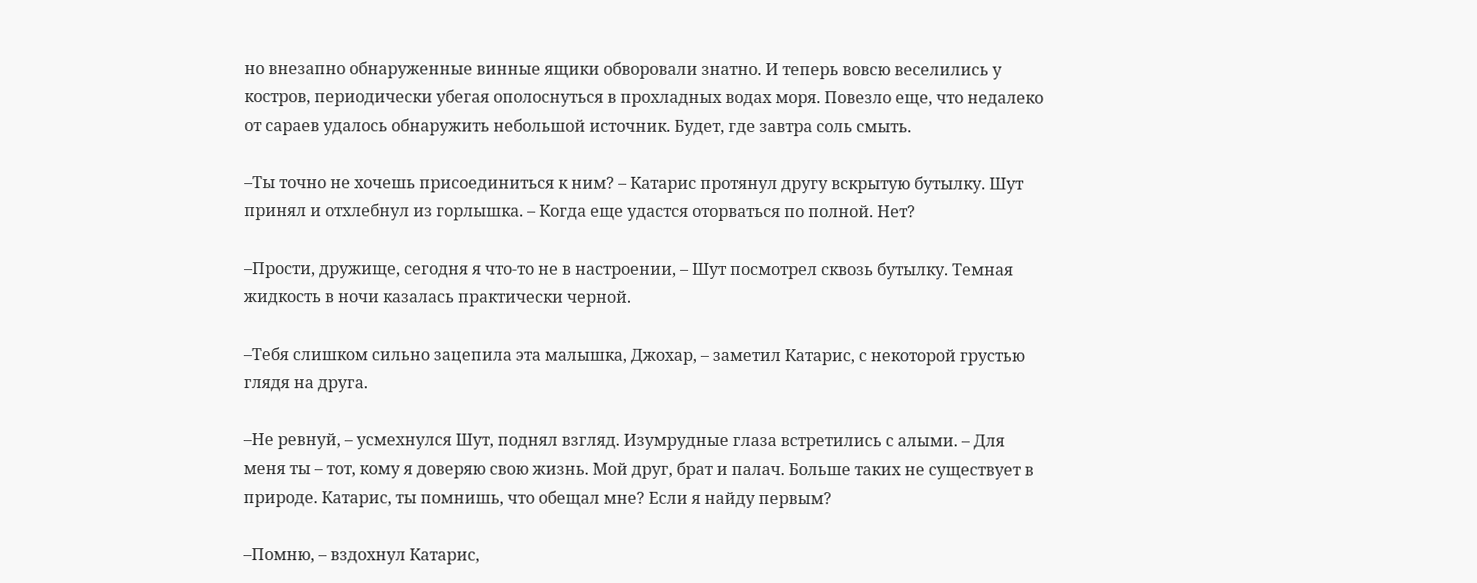но внезапно обнаруженные винные ящики обворовали знатно. И теперь вовсю веселились у костров, периодически убегая ополоснуться в прохладных водах моря. Повезло еще, что недалеко от сараев удалось обнаружить небольшой источник. Будет, где завтра соль смыть.

–Ты точно не хочешь присоединиться к ним? – Катарис протянул другу вскрытую бутылку. Шут принял и отхлебнул из горлышка. – Когда еще удастся оторваться по полной. Нет?

–Прости, дружище, сегодня я что-то не в настроении, – Шут посмотрел сквозь бутылку. Темная жидкость в ночи казалась практически черной.

–Тебя слишком сильно зацепила эта малышка, Джохар, – заметил Катарис, с некоторой грустью глядя на друга.

–Не ревнуй, – усмехнулся Шут, поднял взгляд. Изумрудные глаза встретились с алыми. – Для меня ты – тот, кому я доверяю свою жизнь. Мой друг, брат и палач. Больше таких не существует в природе. Катарис, ты помнишь, что обещал мне? Если я найду первым?

–Помню, – вздохнул Катарис,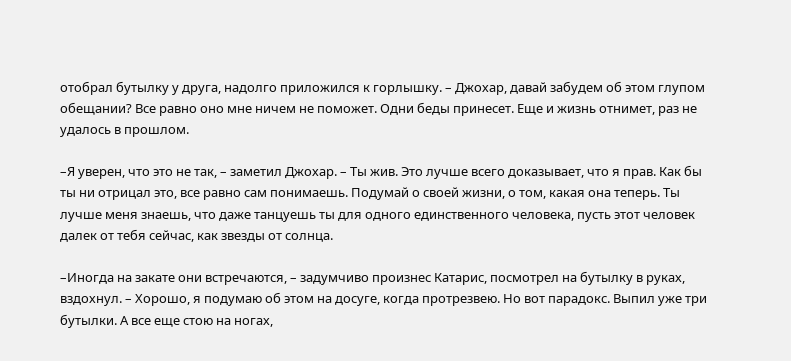отобрал бутылку у друга, надолго приложился к горлышку. – Джохар, давай забудем об этом глупом обещании? Все равно оно мне ничем не поможет. Одни беды принесет. Еще и жизнь отнимет, раз не удалось в прошлом.

–Я уверен, что это не так, – заметил Джохар. – Ты жив. Это лучше всего доказывает, что я прав. Как бы ты ни отрицал это, все равно сам понимаешь. Подумай о своей жизни, о том, какая она теперь. Ты лучше меня знаешь, что даже танцуешь ты для одного единственного человека, пусть этот человек далек от тебя сейчас, как звезды от солнца.

–Иногда на закате они встречаются, – задумчиво произнес Катарис, посмотрел на бутылку в руках, вздохнул. – Хорошо, я подумаю об этом на досуге, когда протрезвею. Но вот парадокс. Выпил уже три бутылки. А все еще стою на ногах,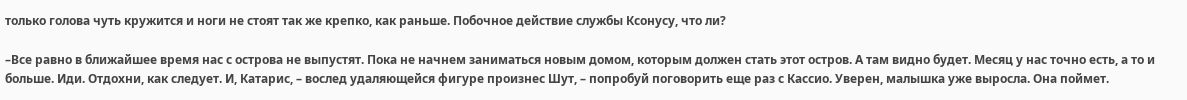только голова чуть кружится и ноги не стоят так же крепко, как раньше. Побочное действие службы Ксонусу, что ли?

–Все равно в ближайшее время нас с острова не выпустят. Пока не начнем заниматься новым домом, которым должен стать этот остров. А там видно будет. Месяц у нас точно есть, а то и больше. Иди. Отдохни, как следует. И, Катарис, – вослед удаляющейся фигуре произнес Шут, – попробуй поговорить еще раз с Кассио. Уверен, малышка уже выросла. Она поймет.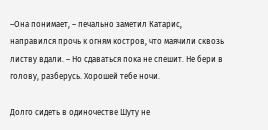–Она понимает, – печально заметил Катарис, направился прочь к огням костров, что маячили сквозь листву вдали. – Но сдаваться пока не спешит. Не бери в голову, разберусь. Хорошей тебе ночи.

Долго сидеть в одиночестве Шуту не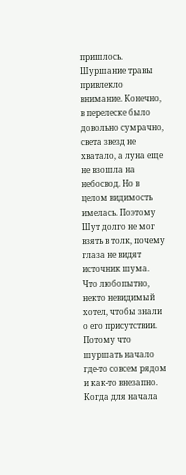пришлось. Шуршание травы привлекло внимание. Конечно, в перелеске было довольно сумрачно, света звезд не хватало, а луна еще не взошла на небосвод. Но в целом видимость имелась. Поэтому Шут долго не мог взять в толк, почему глаза не видят источник шума. Что любопытно, некто невидимый хотел, чтобы знали о его присутствии. Потому что шуршать начало где-то совсем рядом и как-то внезапно. Когда для начала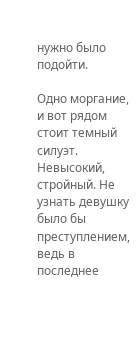нужно было подойти.

Одно моргание, и вот рядом стоит темный силуэт. Невысокий, стройный. Не узнать девушку было бы преступлением, ведь в последнее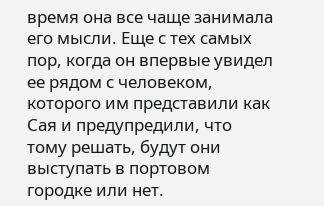время она все чаще занимала его мысли. Еще с тех самых пор, когда он впервые увидел ее рядом с человеком, которого им представили как Сая и предупредили, что тому решать, будут они выступать в портовом городке или нет.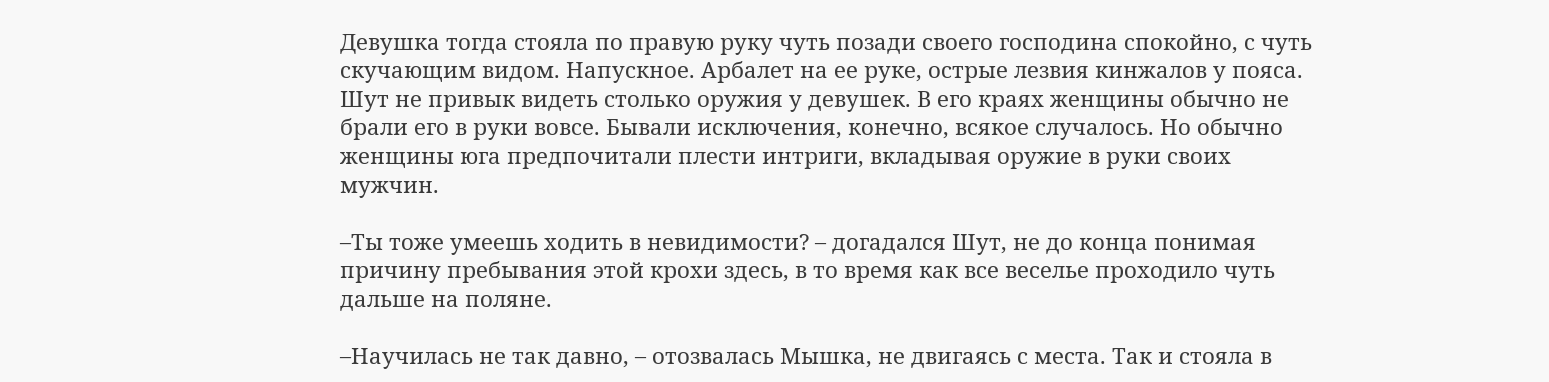Девушка тогда стояла по правую руку чуть позади своего господина спокойно, с чуть скучающим видом. Напускное. Арбалет на ее руке, острые лезвия кинжалов у пояса. Шут не привык видеть столько оружия у девушек. В его краях женщины обычно не брали его в руки вовсе. Бывали исключения, конечно, всякое случалось. Но обычно женщины юга предпочитали плести интриги, вкладывая оружие в руки своих мужчин.

–Ты тоже умеешь ходить в невидимости? – догадался Шут, не до конца понимая причину пребывания этой крохи здесь, в то время как все веселье проходило чуть дальше на поляне.

–Научилась не так давно, – отозвалась Мышка, не двигаясь с места. Так и стояла в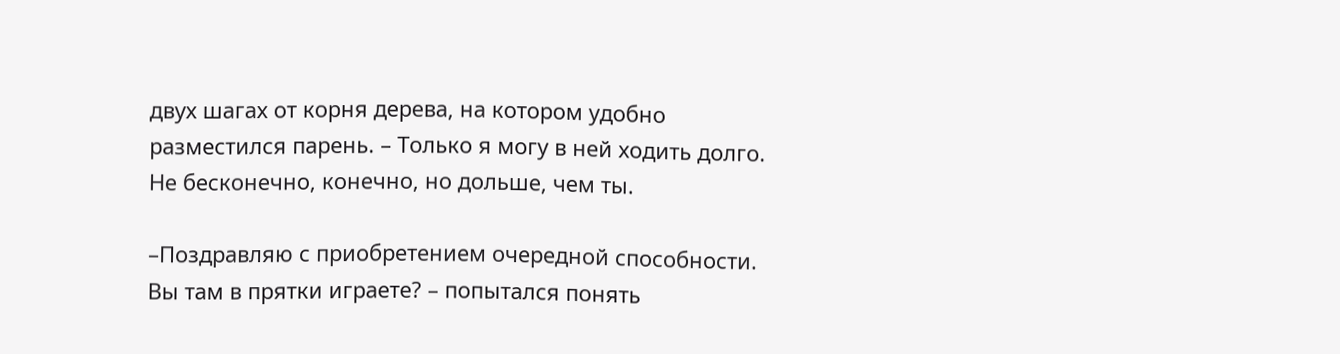двух шагах от корня дерева, на котором удобно разместился парень. – Только я могу в ней ходить долго. Не бесконечно, конечно, но дольше, чем ты.

–Поздравляю с приобретением очередной способности. Вы там в прятки играете? – попытался понять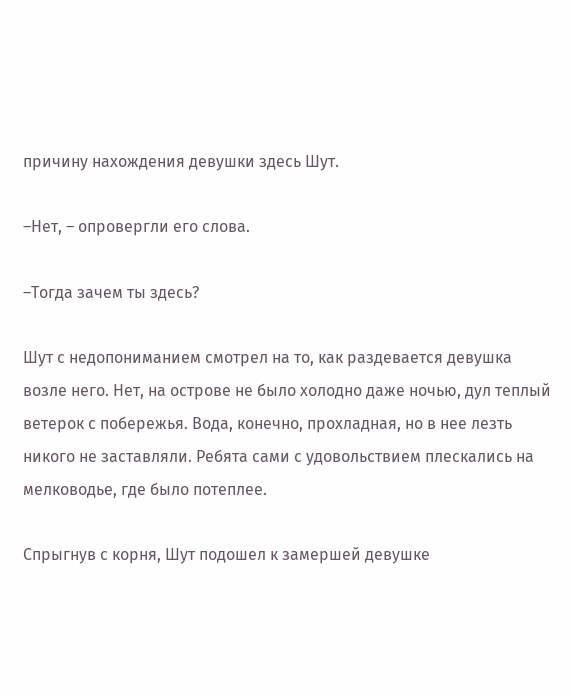причину нахождения девушки здесь Шут.

–Нет, – опровергли его слова.

–Тогда зачем ты здесь?

Шут с недопониманием смотрел на то, как раздевается девушка возле него. Нет, на острове не было холодно даже ночью, дул теплый ветерок с побережья. Вода, конечно, прохладная, но в нее лезть никого не заставляли. Ребята сами с удовольствием плескались на мелководье, где было потеплее.

Спрыгнув с корня, Шут подошел к замершей девушке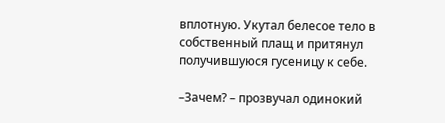вплотную. Укутал белесое тело в собственный плащ и притянул получившуюся гусеницу к себе.

–Зачем? – прозвучал одинокий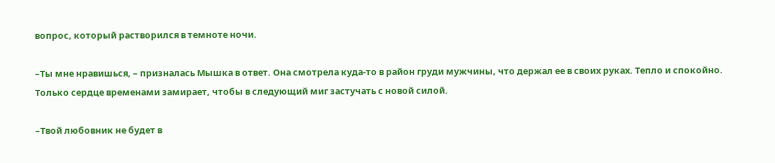вопрос, который растворился в темноте ночи.

–Ты мне нравишься, – призналась Мышка в ответ. Она смотрела куда-то в район груди мужчины, что держал ее в своих руках. Тепло и спокойно. Только сердце временами замирает, чтобы в следующий миг застучать с новой силой.

–Твой любовник не будет в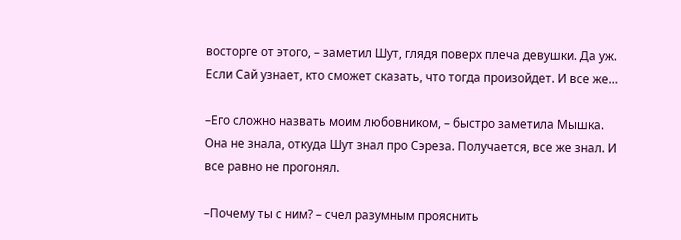восторге от этого, – заметил Шут, глядя поверх плеча девушки. Да уж. Если Сай узнает, кто сможет сказать, что тогда произойдет. И все же…

–Его сложно назвать моим любовником, – быстро заметила Мышка. Она не знала, откуда Шут знал про Сэреза. Получается, все же знал. И все равно не прогонял.

–Почему ты с ним? – счел разумным прояснить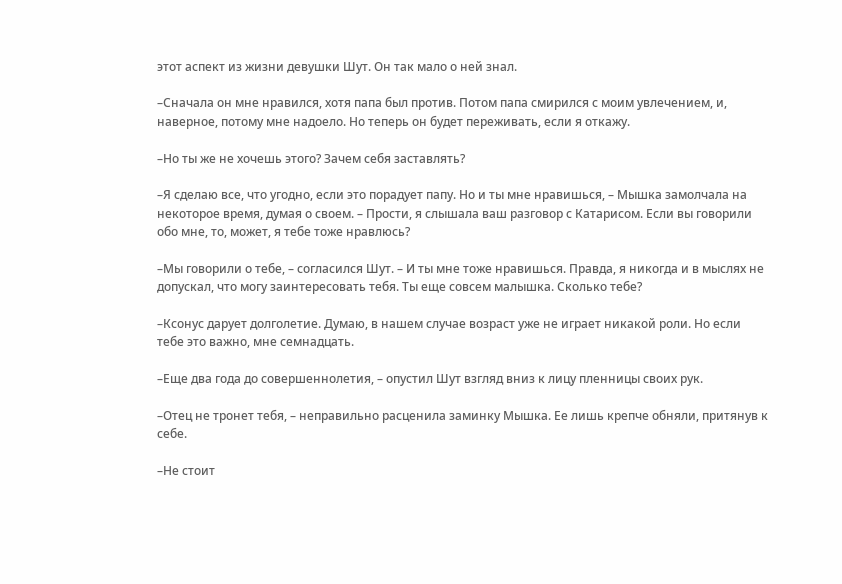этот аспект из жизни девушки Шут. Он так мало о ней знал.

–Сначала он мне нравился, хотя папа был против. Потом папа смирился с моим увлечением, и, наверное, потому мне надоело. Но теперь он будет переживать, если я откажу.

–Но ты же не хочешь этого? Зачем себя заставлять?

–Я сделаю все, что угодно, если это порадует папу. Но и ты мне нравишься, – Мышка замолчала на некоторое время, думая о своем. – Прости, я слышала ваш разговор с Катарисом. Если вы говорили обо мне, то, может, я тебе тоже нравлюсь?

–Мы говорили о тебе, – согласился Шут. – И ты мне тоже нравишься. Правда, я никогда и в мыслях не допускал, что могу заинтересовать тебя. Ты еще совсем малышка. Сколько тебе?

–Ксонус дарует долголетие. Думаю, в нашем случае возраст уже не играет никакой роли. Но если тебе это важно, мне семнадцать.

–Еще два года до совершеннолетия, – опустил Шут взгляд вниз к лицу пленницы своих рук.

–Отец не тронет тебя, – неправильно расценила заминку Мышка. Ее лишь крепче обняли, притянув к себе.

–Не стоит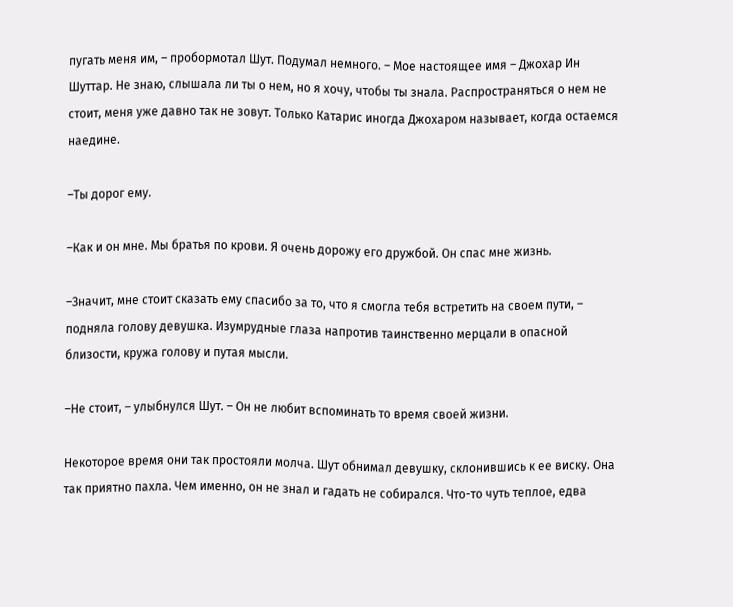пугать меня им, – пробормотал Шут. Подумал немного. – Мое настоящее имя – Джохар Ин Шуттар. Не знаю, слышала ли ты о нем, но я хочу, чтобы ты знала. Распространяться о нем не стоит, меня уже давно так не зовут. Только Катарис иногда Джохаром называет, когда остаемся наедине.

–Ты дорог ему.

–Как и он мне. Мы братья по крови. Я очень дорожу его дружбой. Он спас мне жизнь.

–Значит, мне стоит сказать ему спасибо за то, что я смогла тебя встретить на своем пути, – подняла голову девушка. Изумрудные глаза напротив таинственно мерцали в опасной близости, кружа голову и путая мысли.

–Не стоит, – улыбнулся Шут. – Он не любит вспоминать то время своей жизни.

Некоторое время они так простояли молча. Шут обнимал девушку, склонившись к ее виску. Она так приятно пахла. Чем именно, он не знал и гадать не собирался. Что-то чуть теплое, едва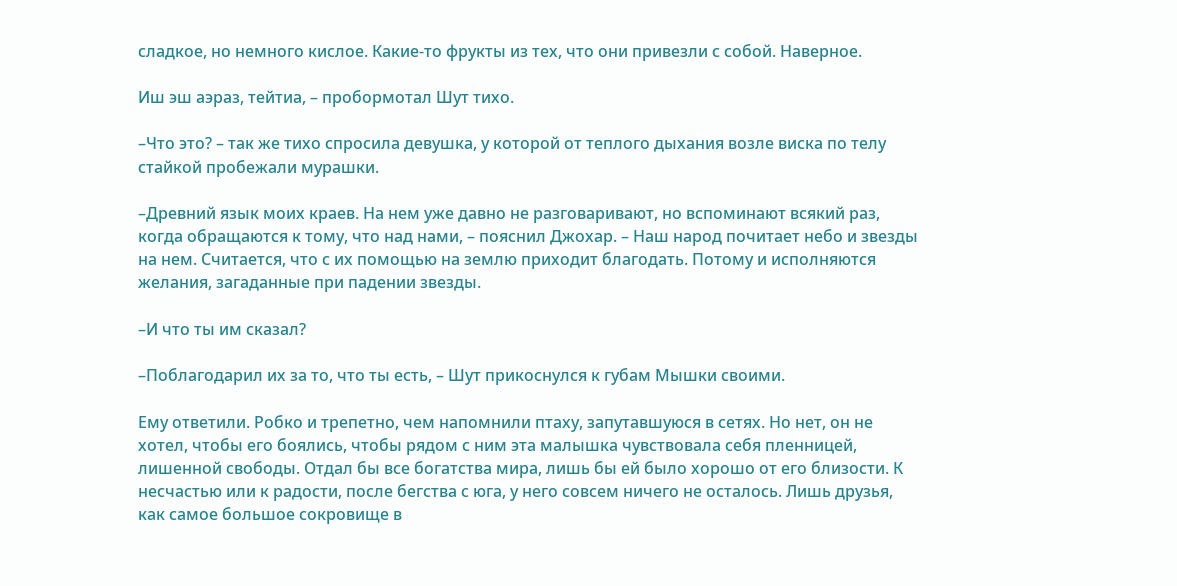сладкое, но немного кислое. Какие-то фрукты из тех, что они привезли с собой. Наверное.

Иш эш аэраз, тейтиа, – пробормотал Шут тихо.

–Что это? – так же тихо спросила девушка, у которой от теплого дыхания возле виска по телу стайкой пробежали мурашки.

–Древний язык моих краев. На нем уже давно не разговаривают, но вспоминают всякий раз, когда обращаются к тому, что над нами, – пояснил Джохар. – Наш народ почитает небо и звезды на нем. Считается, что с их помощью на землю приходит благодать. Потому и исполняются желания, загаданные при падении звезды.

–И что ты им сказал?

–Поблагодарил их за то, что ты есть, – Шут прикоснулся к губам Мышки своими.

Ему ответили. Робко и трепетно, чем напомнили птаху, запутавшуюся в сетях. Но нет, он не хотел, чтобы его боялись, чтобы рядом с ним эта малышка чувствовала себя пленницей, лишенной свободы. Отдал бы все богатства мира, лишь бы ей было хорошо от его близости. К несчастью или к радости, после бегства с юга, у него совсем ничего не осталось. Лишь друзья, как самое большое сокровище в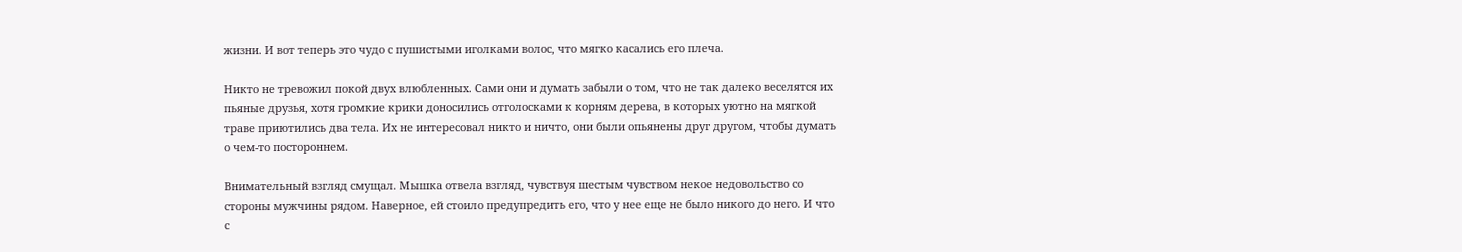жизни. И вот теперь это чудо с пушистыми иголками волос, что мягко касались его плеча.

Никто не тревожил покой двух влюбленных. Сами они и думать забыли о том, что не так далеко веселятся их пьяные друзья, хотя громкие крики доносились отголосками к корням дерева, в которых уютно на мягкой траве приютились два тела. Их не интересовал никто и ничто, они были опьянены друг другом, чтобы думать о чем-то постороннем.

Внимательный взгляд смущал. Мышка отвела взгляд, чувствуя шестым чувством некое недовольство со стороны мужчины рядом. Наверное, ей стоило предупредить его, что у нее еще не было никого до него. И что с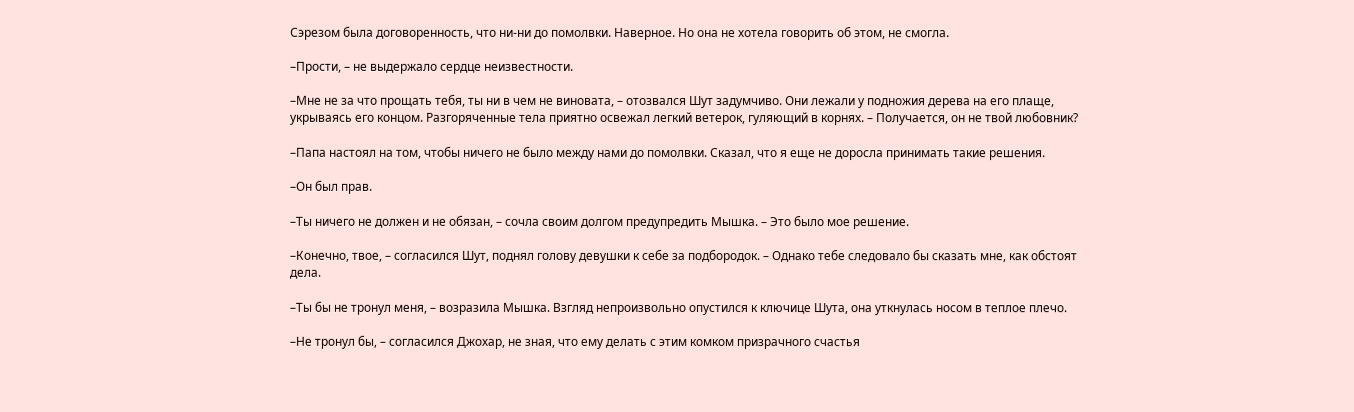Сэрезом была договоренность, что ни-ни до помолвки. Наверное. Но она не хотела говорить об этом, не смогла.

–Прости, – не выдержало сердце неизвестности.

–Мне не за что прощать тебя, ты ни в чем не виновата, – отозвался Шут задумчиво. Они лежали у подножия дерева на его плаще, укрываясь его концом. Разгоряченные тела приятно освежал легкий ветерок, гуляющий в корнях. – Получается, он не твой любовник?

–Папа настоял на том, чтобы ничего не было между нами до помолвки. Сказал, что я еще не доросла принимать такие решения.

–Он был прав.

–Ты ничего не должен и не обязан, – сочла своим долгом предупредить Мышка. – Это было мое решение.

–Конечно, твое, – согласился Шут, поднял голову девушки к себе за подбородок. – Однако тебе следовало бы сказать мне, как обстоят дела.

–Ты бы не тронул меня, – возразила Мышка. Взгляд непроизвольно опустился к ключице Шута, она уткнулась носом в теплое плечо.

–Не тронул бы, – согласился Джохар, не зная, что ему делать с этим комком призрачного счастья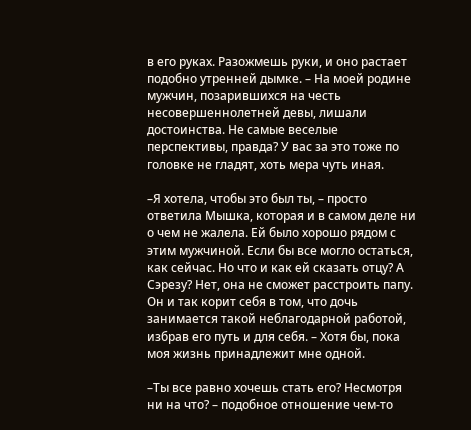в его руках. Разожмешь руки, и оно растает подобно утренней дымке. – На моей родине мужчин, позарившихся на честь несовершеннолетней девы, лишали достоинства. Не самые веселые перспективы, правда? У вас за это тоже по головке не гладят, хоть мера чуть иная.

–Я хотела, чтобы это был ты, – просто ответила Мышка, которая и в самом деле ни о чем не жалела. Ей было хорошо рядом с этим мужчиной. Если бы все могло остаться, как сейчас. Но что и как ей сказать отцу? А Сэрезу? Нет, она не сможет расстроить папу. Он и так корит себя в том, что дочь занимается такой неблагодарной работой, избрав его путь и для себя. – Хотя бы, пока моя жизнь принадлежит мне одной.

–Ты все равно хочешь стать его? Несмотря ни на что? – подобное отношение чем-то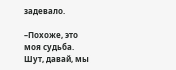задевало.

–Похоже, это моя судьба. Шут, давай, мы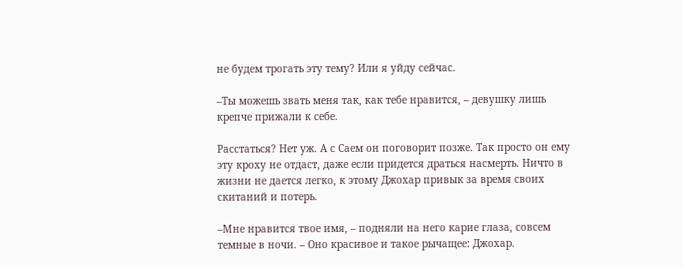не будем трогать эту тему? Или я уйду сейчас.

–Ты можешь звать меня так, как тебе нравится, – девушку лишь крепче прижали к себе.

Расстаться? Нет уж. А с Саем он поговорит позже. Так просто он ему эту кроху не отдаст, даже если придется драться насмерть. Ничто в жизни не дается легко, к этому Джохар привык за время своих скитаний и потерь.

–Мне нравится твое имя, – подняли на него карие глаза, совсем темные в ночи. – Оно красивое и такое рычащее: Джохар.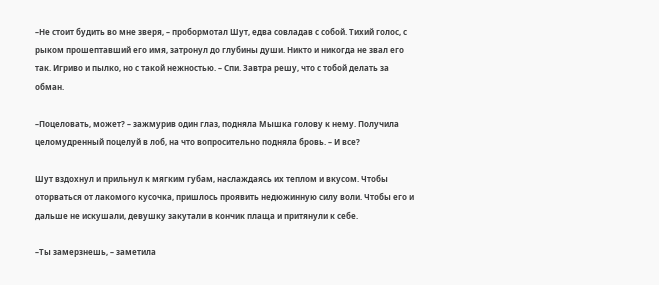–Не стоит будить во мне зверя, – пробормотал Шут, едва совладав с собой. Тихий голос, с рыком прошептавший его имя, затронул до глубины души. Никто и никогда не звал его так. Игриво и пылко, но с такой нежностью. – Спи. Завтра решу, что с тобой делать за обман.

–Поцеловать, может? – зажмурив один глаз, подняла Мышка голову к нему. Получила целомудренный поцелуй в лоб, на что вопросительно подняла бровь. – И все?

Шут вздохнул и прильнул к мягким губам, наслаждаясь их теплом и вкусом. Чтобы оторваться от лакомого кусочка, пришлось проявить недюжинную силу воли. Чтобы его и дальше не искушали, девушку закутали в кончик плаща и притянули к себе.

–Ты замерзнешь, – заметила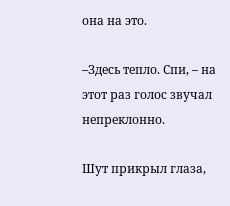она на это.

–Здесь тепло. Спи, – на этот раз голос звучал непреклонно.

Шут прикрыл глаза,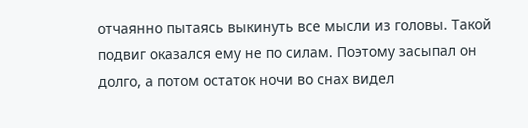отчаянно пытаясь выкинуть все мысли из головы. Такой подвиг оказался ему не по силам. Поэтому засыпал он долго, а потом остаток ночи во снах видел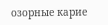озорные карие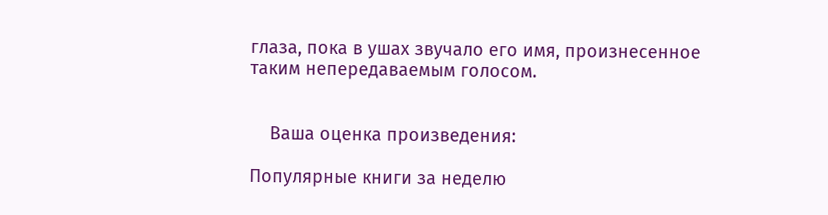глаза, пока в ушах звучало его имя, произнесенное таким непередаваемым голосом.


    Ваша оценка произведения:

Популярные книги за неделю